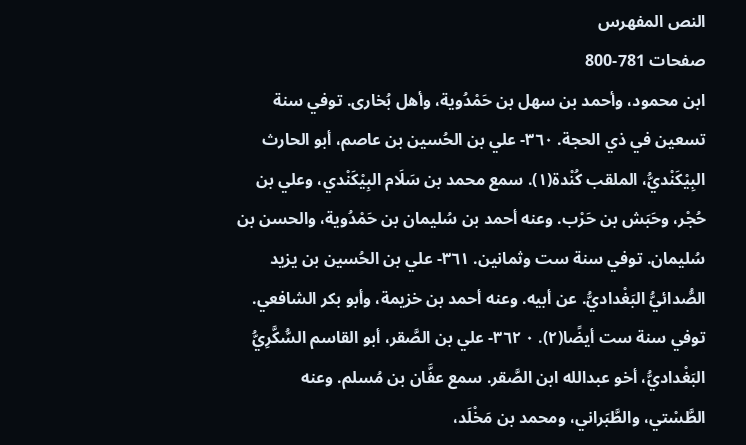النص المفهرس
صفحات 781-800
ابن محمود، وأحمد بن سهل بن حَمْدُوية، وأهل بُخارى. توفي سنة تسعين في ذي الحجة. ٣٦٠- علي بن الحُسين بن عاصم، أبو الحارث البِيْكَنْديُّ، الملقب كُنْدة(١). سمع محمد بن سَلَام البِيْكَنْدي، وعلي بن حُجْر، وحَبَش بن حَرْب. وعنه أحمد بن سُليمان بن حَمْدُوية، والحسن بن سُليمان. توفي سنة ست وثمانين. ٣٦١- علي بن الحُسين بن يزيد الصُّدائيُّ البَغْداديُّ. عن أبيه. وعنه أحمد بن خزيمة، وأبو بكر الشافعي. توفي سنة ست أيضًا(٢). ٠ ٣٦٢- علي بن الصَّقر، أبو القاسم السُّكَّرِيُّ البَغْداديُّ، أخو عبدالله ابن الصَّقر. سمع عفَّان بن مُسلم. وعنه الطَّسْتي، والطَّبَراني، ومحمد بن مَخْلَد،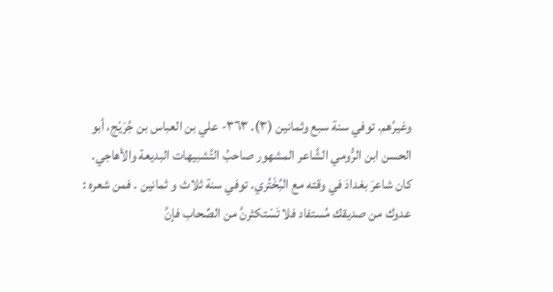وغیرُهم. توفي سنة سبع وثمانين (٣). ٣٦٣- علي بن العباس بن جُرَيْج، أبو الحسن ابن الرُّومي الشَّاعر المشهور صاحبُ التَّشبيهات البديعة والأهاجي. کان شاعرَ بغدادَ في وقته مع البُخْتُري. توفي سنة ثلاث و ثمانين . فمن شعرہ : عدوك من صديقك مُستفاد فلا تَسْتكثرنَّ من الصِّحاب فإنَّ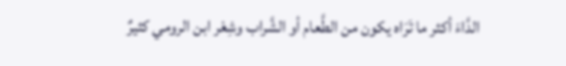الدَّاءَ أكثر ما تَرَاه يكون من الطَّعام أو الشَّراب وشِعْر ابن الرومي كثيرٌ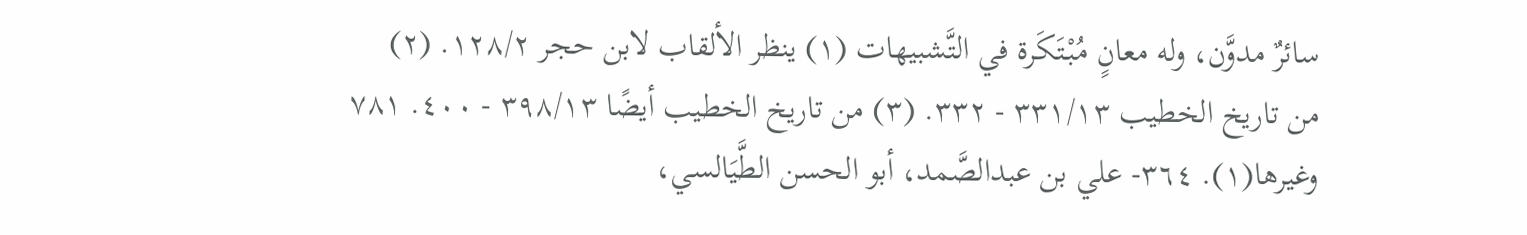سائرٌ مدوَّن، وله معانٍ مُبْتَكَرة في التَّشبيهات (١) ينظر الألقاب لابن حجر ١٢٨/٢. (٢) من تاريخ الخطيب ٣٣١/١٣ - ٣٣٢. (٣) من تاريخ الخطيب أيضًا ٣٩٨/١٣ - ٤٠٠. ٧٨١ وغيرها(١). ٣٦٤- علي بن عبدالصَّمد، أبو الحسن الطَّيَالسي،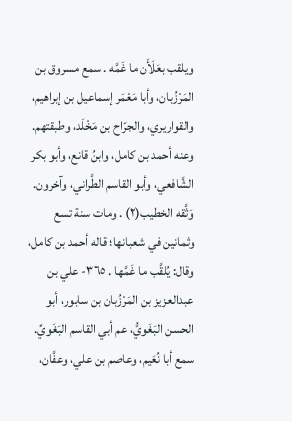ويلقب بعَلَأَن ما غَمَّه . سمع مسروق بن المَرْزُبان، وأبا مَعْمَر إسماعيل بن إبراهيم، والقواريري، والجرّاح بن مَخْلَد، وطبقتهم. وعنه أحمد بن كامل، وابنُ قانع، وأبو بكر الشَّافعي، وأبو القاسم الطَّراني، وآخرون. وَثَّقه الخطيب(٢) . ومات سنة تسع وثمانين في شعبانها؛ قاله أحمد بن كامل، وقال: يُلقَّب ما غَمَّها . ٣٦٥- علي بن عبدالعزيز بن المَرْزُبان بن سابور، أبو الحسن البَغَويُّ، عم أبي القاسم البَغَويِّ. سمع أبا نُعَيم، وعاصم بن علي، وعفَّان،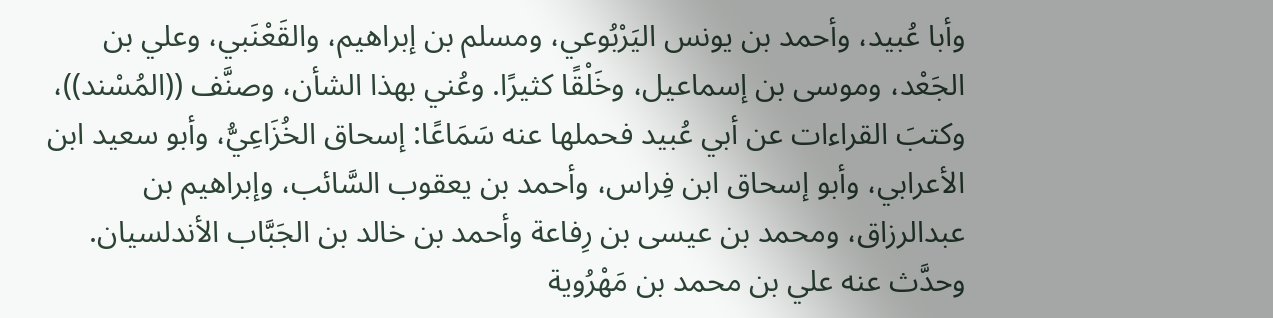وأبا عُبيد، وأحمد بن يونس اليَرْبُوعي، ومسلم بن إبراهيم، والقَعْنَبي، وعلي بن الجَعْد، وموسى بن إسماعيل، وخَلْقًا كثيرًا. وعُني بهذا الشأن، وصنَّف ((المُسْند))، وكتبَ القراءات عن أبي عُبيد فحملها عنه سَمَاعًا: إسحاق الخُزَاعِيُّ، وأبو سعيد ابن الأعرابي، وأبو إسحاق ابن فِراس، وأحمد بن يعقوب السَّائب، وإبراهيم بن عبدالرزاق، ومحمد بن عيسى بن رِفاعة وأحمد بن خالد بن الجَبَّاب الأندلسيان. وحدَّث عنه علي بن محمد بن مَهْرُوية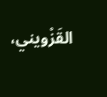القَزْويني،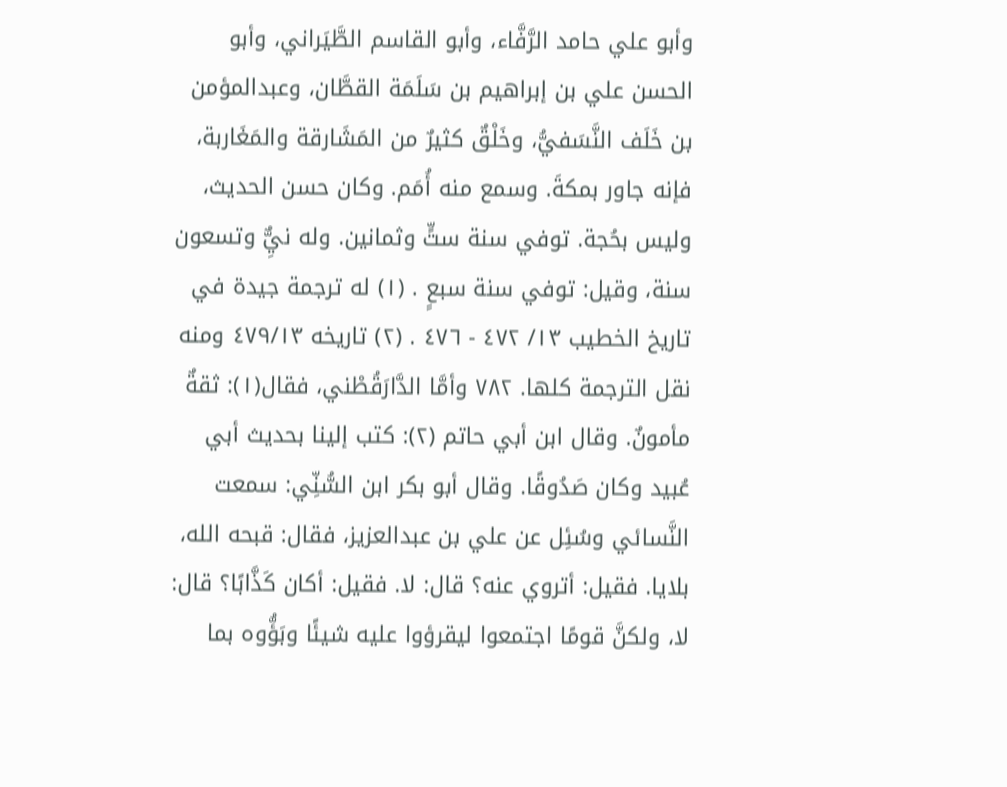وأبو علي حامد الرَّفَّاء، وأبو القاسم الطَّيَراني، وأبو الحسن علي بن إبراهيم بن سَلَمَة القطَّان، وعبدالمؤمن بن خَلَف النَّسَفيُّ، وخَلْقٌ كثيرٌ من المَشَارقة والمَغَاربة، فإنه جاور بمكةَ. وسمع منه أُمَم. وكان حسن الحديث، وليس بحُجة. توفي سنة ستٍّ وثمانين. وله نيٌِّ وتسعون سنة، وقيل: توفي سنة سبعٍ . (١) له ترجمة جيدة في تاريخ الخطيب ١٣/ ٤٧٢ - ٤٧٦ . (٢) تاريخه ٤٧٩/١٣ ومنه نقل الترجمة كلها. ٧٨٢ وأمَّا الدَّارَقُطْني، فقال(١): ثقةٌ مأمونٌ. وقال ابن أبي حاتم (٢): كتب إلينا بحديث أبي عُبيد وكان صَدُوقًا. وقال أبو بكر ابن السُّنِّي: سمعت النَّسائي وسُئِل عن علي بن عبدالعزيز، فقال: قبحه الله، بلايا. فقيل: أتروي عنه؟ قال: لا. فقيل: أكان كَذَّابًا؟ قال: لا، ولكنَّ قومًا اجتمعوا ليقرؤوا عليه شيئًا وبَؤُّوه بما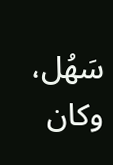سَهُل، وكان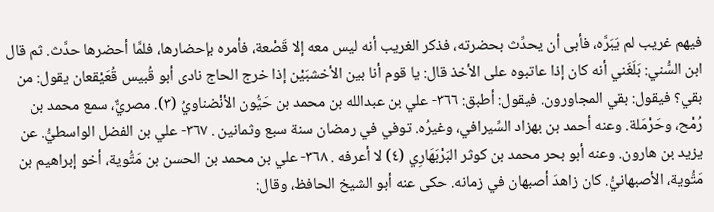فيهم غريب لم يَبَرَّه، فأبى أن يحدِّث بحضرته، فذكر الغريب أنه ليس معه إلا قَصْعة، فأمره بإحضارها، فلمَّا أحضرها حدَّث. ثم قال ابن السُّني: بَلَغَني أنه كان إذا عاتبوه على الأخذ قال: يا قوم أنا بين الأخشبَيْن إذا خرج الحاج نادى أبو قُبيس قُعَيْقعان يقول: من بقي؟ فيقول: بقي المجاورون. فيقول: أطبق: ٣٦٦- علي بن عبدالله بن محمد بن حَيُّون الأنْضناويُ (٣). مصريٌّ، سمع محمد بن رُمْح، وحَرْمَلة. وعنه أحمد بن بهزاد السِّيرافي، وغيرُه. توفي في رمضان سنة سبع وثمانين . ٣٦٧- علي بن الفضل الواسطيُّ. عن يزيد بن هارون. وعنه أبو بحر محمد بن كوثر البَرْبَهَارِي (٤) لا أعرفه . ٣٦٨- علي بن محمد بن الحسن بن مَتُّوية، أخو إبراهيم بن مَتُّوية، الأصبهانيُّ. كان زاهدَ أصبهان في زمانه. حكى عنه أبو الشيخ الحافظ، وقال: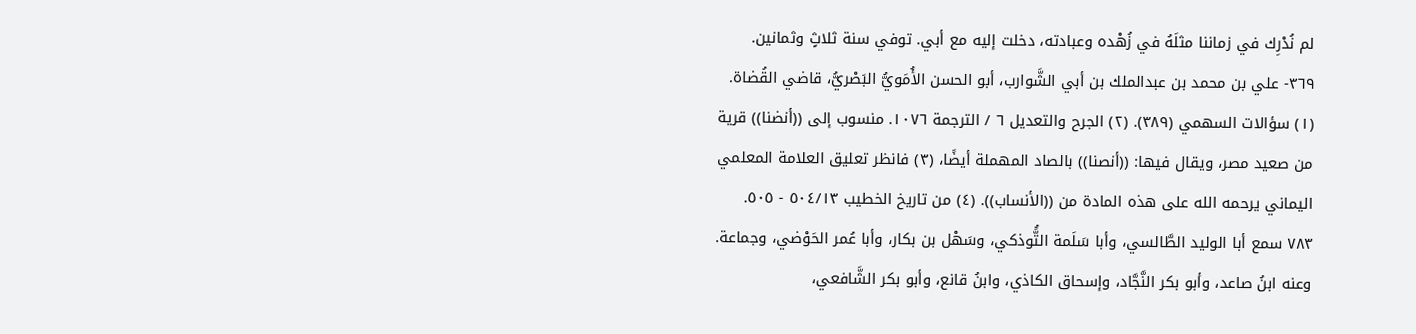لم نُدْرِك في زماننا مثلَهُ في زُهْده وعبادته، دخلت إليه مع أبي. توفي سنة ثلاثٍ وثمانين. ٣٦٩- علي بن محمد بن عبدالملك بن أبي الشَّوارب، أبو الحسن الأُمَويُّ البَصْريُّ، قاضي القُضاة. (١) سؤالات السهمي (٣٨٩). (٢) الجرح والتعديل ٦ / الترجمة ١٠٧٦. منسوب إلى ((أنضنا)) قرية من صعيد مصر، ويقال فيها: ((أنصنا)) بالصاد المهملة أيضًا، (٣) فانظر تعليق العلامة المعلمي اليماني يرحمه الله على هذه المادة من ((الأنساب)). (٤) من تاريخ الخطيب ٥٠٤/١٣ - ٥٠٥. ٧٨٣ سمع أبا الوليد الطَّالسي، وأبا سَلَمة التَُّوذكي، وسَهْل بن بكار، وأبا عُمر الحَوْضي، وجماعة. وعنه ابنُ صاعد، وأبو بكر النَّجَّاد، وإسحاق الكاذي، وابنُ قانع، وأبو بكر الشَّافعي،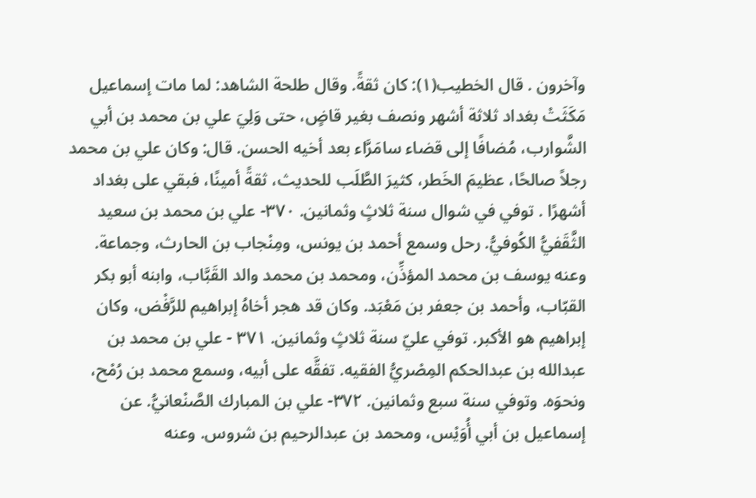وآخرون . قال الخطيب(١): كان ثقةً. وقال طلحة الشاهد: لما مات إسماعيل مَكَثَتْ بغداد ثلاثة أشهر ونصف بغير قاضٍ، حتى وَلِيَ علي بن محمد بن أبي الشَّوارب، مُضافًا إلى قضاء سامَرَّاء بعد أخيه الحسن. قال: وكان علي بن محمد رجلاً صالحًا، عظيمَ الخَطر، كثيرَ الطَّلَب للحديث، ثقةً أمينًا، فبقي على بغداد أشهرًا . توفي في شوال سنة ثلاثٍ وثمانين. ٣٧٠- علي بن محمد بن سعيد الثَّقَفيُّ الكُوفيُّ. رحل وسمع أحمد بن يونس، ومِنْجاب بن الحارث، وجماعة. وعنه يوسف بن محمد المؤذِّن، ومحمد بن محمد والد القَبَّاب، وابنه أبو بكر القبّاب، وأحمد بن جعفر بن مَعْبَد. وكان قد هجر أخاهُ إبراهيم للرَّفْض، وكان إبراهيم هو الأكبر. توفي عليّ سنة ثلاثٍ وثمانین. ٣٧١ - علي بن محمد بن عبدالله بن عبدالحكم المِصْريُّ الفقيه. تفقَّه على أبيه، وسمع محمد بن رُمْح، ونحوَه. وتوفي سنة سبع وثمانين. ٣٧٢- علي بن المبارك الصَّنْعانيُّ. عن إسماعيل بن أبي أُوَيْس، ومحمد بن عبدالرحيم بن شروس. وعنه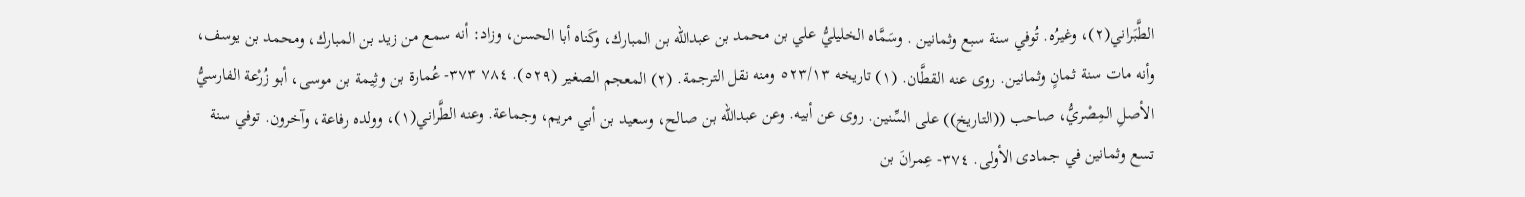الطَّبَراني(٢)، وغيرُه. تُوفي سنة سبع وثمانين . وسَمَّاه الخليليُّ علي بن محمد بن عبدالله بن المبارك، وكَناه أبا الحسن، وزاد: أنه سمع من زيد بن المبارك، ومحمد بن يوسف، وأنه مات سنة ثمانٍ وثمانين. روى عنه القطَّان. (١) تاريخه ٥٢٣/١٣ ومنه نقل الترجمة. (٢) المعجم الصغير (٥٢٩). ٧٨٤ ٣٧٣- عُمارة بن وثِيمة بن موسى، أبو زُرْعة الفارسيُّ الأصلِ المِصْريُّ، صاحب ((التاريخ)) على السِّنين. روى عن أبيه. وعن عبدالله بن صالح، وسعيد بن أبي مريم، وجماعة. وعنه الطَّراني(١)، وولده رفاعة، وآخرون. توفي سنة تسع وثمانين في جمادى الأولى. ٣٧٤- عِمرانَ بن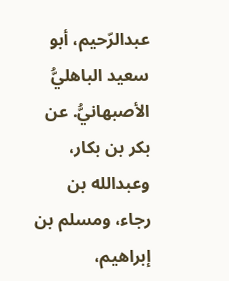عبدالرّحيم، أبو سعيد الباهليُّ الأصبهانيُّ. عن بكر بن بكار، وعبدالله بن رجاء، ومسلم بن إبراهيم،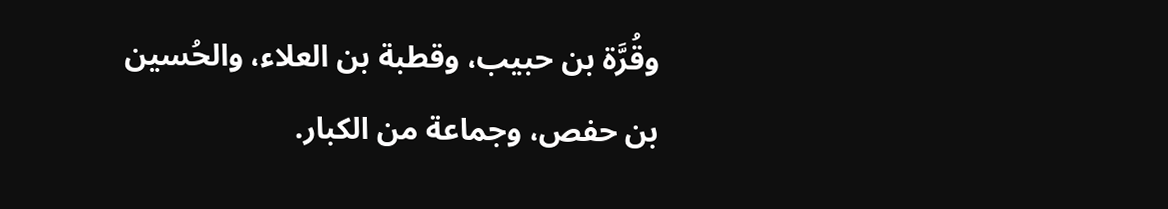وقُرَّة بن حبيب، وقطبة بن العلاء، والحُسين بن حفص، وجماعة من الكبار.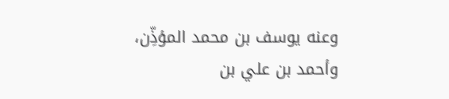وعنه يوسف بن محمد المؤذِّن، وأحمد بن علي بن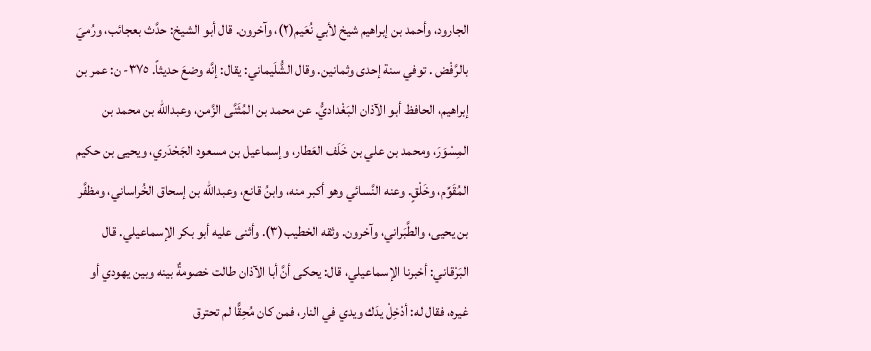الجارود، وأحمد بن إبراهيم شيخ لأبي نُعَيم(٢)، وآخرون. قال أبو الشيخ: حدَّث بعجائب، ورُميَ بالرَّفْض . توفي سنة إحدى وثمانين. وقال الشُّلَيماني: يقال: إنَّه وضعَ حديثاً. ٣٧٥- ن: عمر بن إبراهيم، الحافظ أبو الآذان البَغْداديُّ. عن محمد بن المُثَنَّى الزَّمن، وعبدالله بن محمد بن المِسْوَرَ، ومحمد بن علي بن خَلَف العَطار، وإسماعيل بن مسعود الجَحْدَري، ويحيى بن حكيم المُقَوِّم، وخَلْقٍ. وعنه النَّسائي وهو أكبر منه، وابنُ قانع، وعبدالله بن إسحاق الخُراساني، ومظفَّر بن يحيى، والطَّبَراني، وآخرون. وثقه الخطيب(٣). وأثنى عليه أبو بكر الإسماعيلي. قال البَرْقاني: أخبرنا الإسماعيلي، قال: يحكى أنَّ أبا الآذان طالت خصومةٌ بينه وبين يهودي أو غيره، فقال له: أدْخِلْ يدَك ويدي في النار، فمن كان مُحِقًّا لم تحترق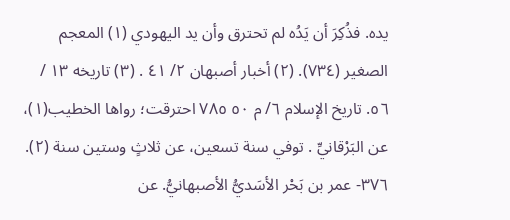يده. فذُكِرَ أن يَدُه لم تحترق وأن يد اليهودي (١) المعجم الصغير (٧٣٤). (٢) أخبار أصبهان ٢/ ٤١ . (٣) تاريخه ١٣ / ٥٦. تاريخ الإسلام ٦/ م ٥٠ ٧٨٥ احترقت؛ رواها الخطيب(١)، عن البَرْقانيِّ . توفي سنة تسعين، عن ثلاثٍ وستين سنة (٢). ٣٧٦- عمر بن بَحْر الأسَديُّ الأصبهانيُّ. عن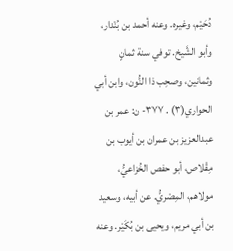دُحَيْم، وغيره. وعنه أحمد بن بُنْدار، وأبو الشَّيخ. توفي سنة ثمانٍ وثمانين، وصحِب ذا النُّون، وابن أبي الحواري(٣) . ٣٧٧- ن: عمر بن عبدالعزيز بن عمران بن أيوب بن مِقْلاص، أبو حفص الخُزاعيُّ، مولاهم، المِصْريُّ. عن أبيه، وسعيد بن أبي مريم، ويحيى بن بُكَيْر. وعنه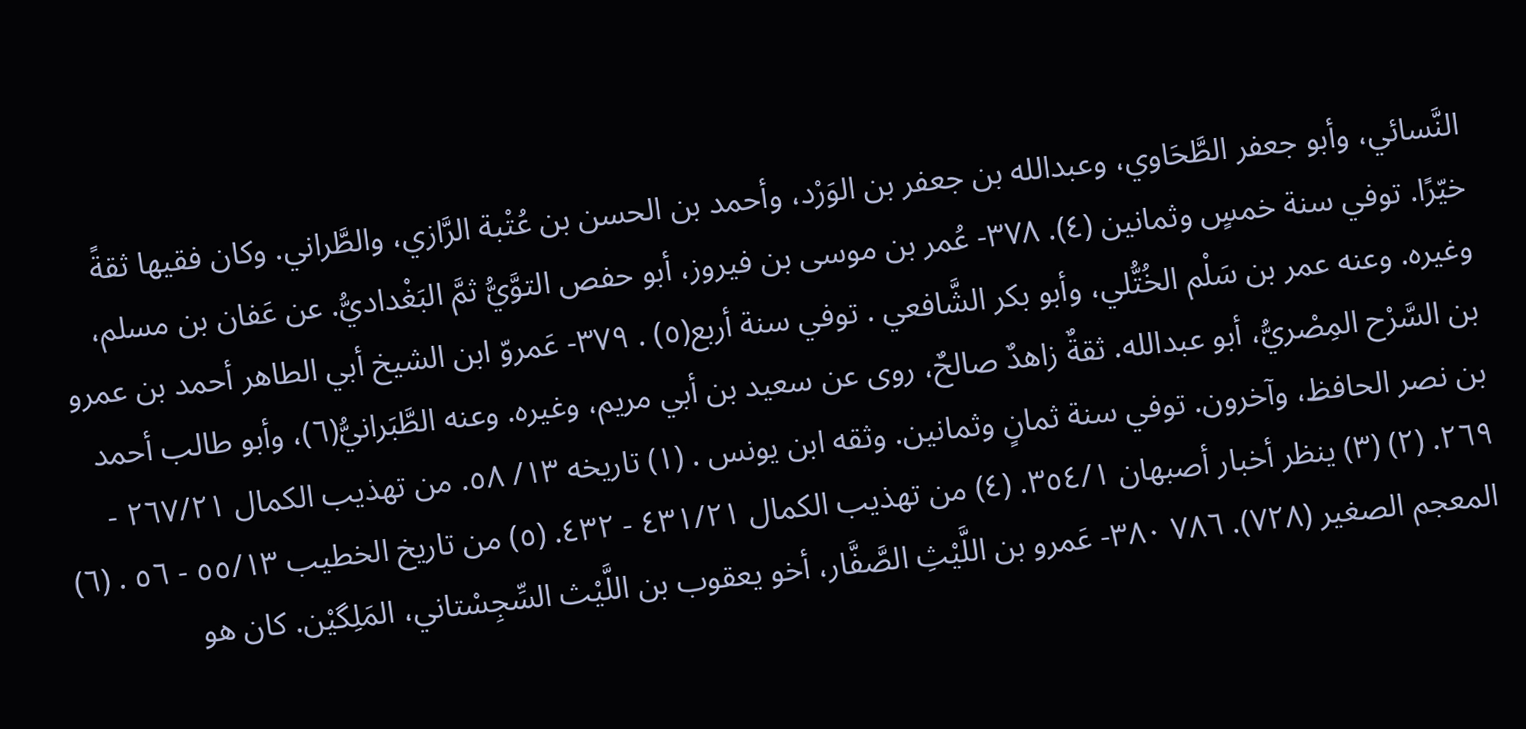النَّسائي، وأبو جعفر الطَّحَاوي، وعبدالله بن جعفر بن الوَرْد، وأحمد بن الحسن بن عُتْبة الرَّازي، والطَّراني. وكان فقيها ثقةً خيّرًا. توفي سنة خمسٍ وثمانين (٤). ٣٧٨- عُمر بن موسى بن فيروز، أبو حفص التوَّيُّ ثمَّ البَغْداديُّ. عن عَفان بن مسلم، وغيره. وعنه عمر بن سَلْم الخُتُّلي، وأبو بكر الشَّافعي . توفي سنة أربع(٥) . ٣٧٩- عَمروّ ابن الشيخ أبي الطاهر أحمد بن عمرو بن السَّرْح المِصْريُّ، أبو عبدالله. ثقةٌ زاهدٌ صالحٌ، روى عن سعيد بن أبي مريم، وغيره. وعنه الطَّبَرانيُّ(٦)، وأبو طالب أحمد بن نصر الحافظ، وآخرون. توفي سنة ثمانٍ وثمانين. وثقه ابن يونس . (١) تاريخه ١٣/ ٥٨. من تهذيب الكمال ٢٦٧/٢١ - ٢٦٩. (٢) (٣) ينظر أخبار أصبهان ٣٥٤/١. (٤) من تهذيب الكمال ٤٣١/٢١ - ٤٣٢. (٥) من تاريخ الخطيب ٥٥/١٣ - ٥٦ . (٦) المعجم الصغير (٧٢٨). ٧٨٦ ٣٨٠- عَمرو بن اللَّيْثِ الصَّفَّار، أخو يعقوب بن اللَّيْث السِّجِسْتاني، المَلِگیْن. كان هو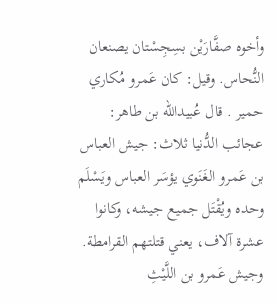وأخوه صفَّارَيْن بسِجِسْتان يصنعان النُّحاس. وقيل: كان عَمرو مُکاري حمیر . قال عُبيدالله بن طاهر: عجائب الدُّنيا ثلاث: جيش العباس بن عَمرو الغَنَوي يؤسَر العباس ويَسْلَم وحده ويُقْتَل جميع جيشه، وكانوا عشرة آلاف، يعني قتلتهم القرامطة. وجيش عَمرو بن اللَّيْثِ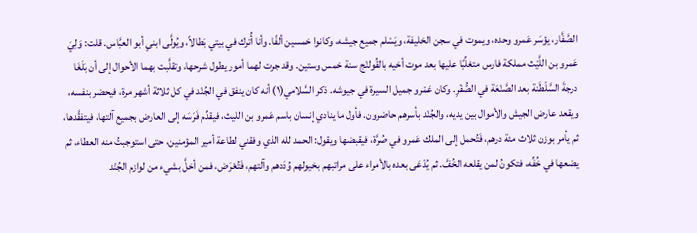الصَّفَّار، يؤسَر عَمرو وحده، ويموت في سجن الخليفة، ويَسْلم جميع جيشه، وكانوا خمسين ألفًا. وأنا أُترك في بيتي بَطالاً، ويُولَّى ابنىٍ أبو العبَّاس. قلت: وَلِيَ عَمرو بن اللَّيْث مملكة فارس متغلِّبًا عليها بعد موت أخيه بالقُولنْج سنة خمس وستين. وقد جرت لهما أمور يطول شرحها، وتقلَّبت بهما الأحوال إلى أن بَلَغَا درجةَ السَّلْطَنة بعد الصَّنْعَة في الصُّفْرِ. وكان عَمْرو جميل السيرة في جيوشه. ذكر السَّلامي(١) أنه كان ينفق في الجُنْد في كل ثلاثة أشهر مرة، فيحضر بنفسه، ويقعد عارض الجيش والأموال بين يديه، والجُنْد بأسرهم حاضرون. فأول ما ينادي إنسان باسم عَمرو بن الليث، فيقدِّم فَرَسَه إلى العارض بجميع آلتها، فيتفقَّدها، ثم يأمر بوزن ثلاث مئة درهم، فَتُحمل إلى الملك عَمرو في صُرَّة، فيقبضها ويقول: الحمد لله الذي وفقني لطاعة أمير المؤمنين، حتى استوجبتُ منه العطاء، ثم يضعها في خُفِّه، فتكونُ لمن يقلعه الخُفَّ. ثم يُدْعَى بعده بالأمراء على مراتبهم بخيولهم وُدَدهم وآلتهم، فَتُعْرَض، فمن أخلَّ بشيء من لوازم الجُنْد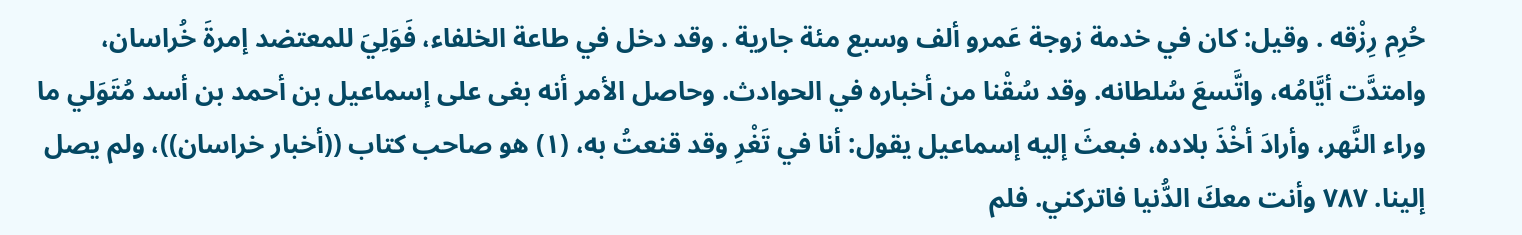حُرِم رِزْقه . وقيل: كان في خدمة زوجة عَمرو ألف وسبع مئة جارية . وقد دخل في طاعة الخلفاء، فَوَلِيَ للمعتضد إمرةَ خُراسان، وامتدَّت أيَّامُه، واتَّسعَ سُلطانه. وقد سُقْنا من أخباره في الحوادث. وحاصل الأمر أنه بغى على إسماعيل بن أحمد بن أسد مُتَوَلي ما وراء النَّهر، وأرادَ أخْذَ بلاده، فبعثَ إليه إسماعيل يقول: أنا في تَغْرِ وقد قنعتُ به، (١) هو صاحب كتاب ((أخبار خراسان))، ولم يصل إلينا. ٧٨٧ وأنت معكَ الدُّنيا فاتركني. فلم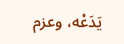يَدَعْه، وعزم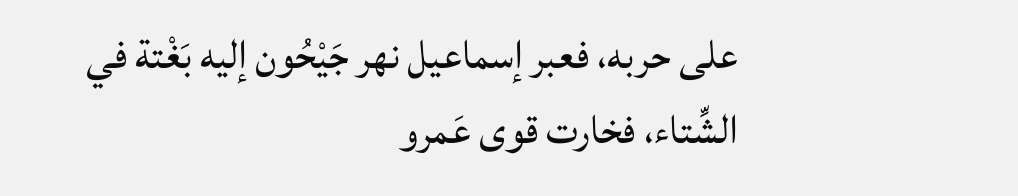على حربه، فعبر إسماعيل نهر جَيْحُون إليه بَغْتة في الشِّتاء، فخارت قوى عَمرو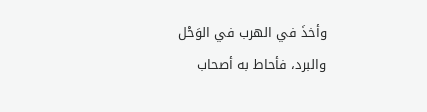وأخذَ في الهرب في الوَحْل والبرد، فأحاط به أصحاب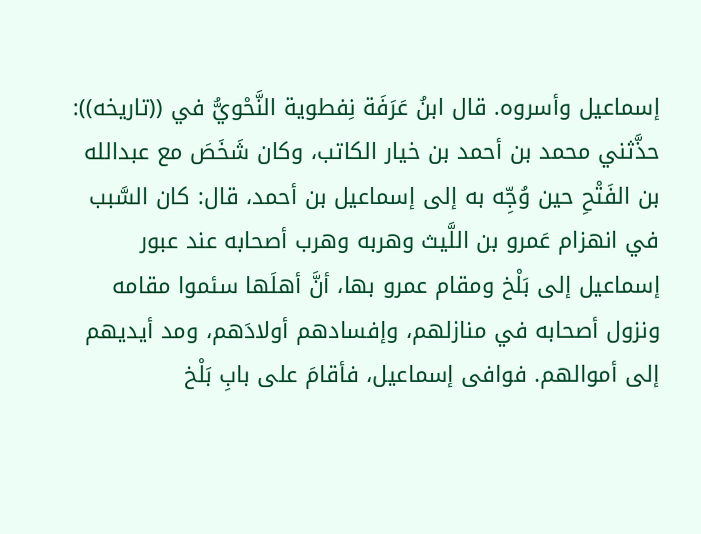إسماعيل وأسروه. قال ابنُ عَرَفَة نِفطوية النَّحْويُّ في ((تاريخه)): حذَّثني محمد بن أحمد بن خيار الكاتب، وكان شَخَصَ مع عبدالله بن الفَتْحِ حين وُجِّه به إلى إسماعيل بن أحمد، قال: كان السَّبب في انهزام عَمرو بن اللَّيث وهربه وهرب أصحابه عند عبور إسماعيل إلى بَلْخ ومقام عمرو بها، أنَّ أهلَها سئموا مقامه ونزول أصحابه في منازلهم، وإفسادهم أولادَهم، ومد أيديهم إلى أموالهم. فوافى إسماعيل، فأقامَ على بابِ بَلْخ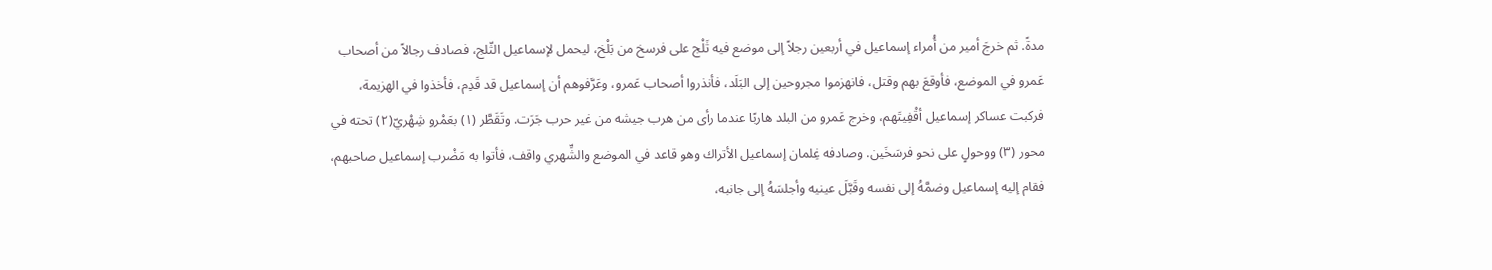مدةً. ثم خرجَ أمير من أُمراء إسماعيل في أربعين رجلاً إلى موضع فيه ثَلْج على فرسخ من بَلْخ، ليحمل لإسماعيل الثّلج، فصادف رجالاً من أصحاب عَمرو في الموضع، فأوقعَ بهم وقتل، فانهزموا مجروحين إلى البَلَد، فأنذروا أصحاب عَمرو، وعَرَّفوهم أن إسماعيل قد قَدِم، فأخذوا في الهزيمة، فركبت عساكر إسماعيل أقْفِيتَهم، وخرج عَمرو من البلد هاربًا عندما رأى من هرب جيشه من غير حرب جَرَت. وتَقَطَّر (١) بعَمْرو شِهْريّ(٢) تحته في محور (٣) ووحولٍ على نحو فرسَخَين. وصادفه غِلمان إسماعيل الأتراك وهو قاعد في الموضع والشِّهري واقف، فأتوا به مَضْرب إسماعيل صاحبهم، فقام إليه إسماعيل وضمَّهُ إلى نفسه وقَبَّلَ عينيه وأجلسَهُ إلى جانبه،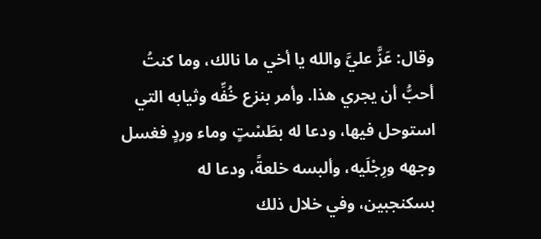وقال: عَزَّ عليَّ والله يا أخي ما نالك، وما كنتُ أحبُّ أن يجري هذا. وأمر بنزع خُفِّه وثيابه التي استوحل فيها، ودعا له بطَسْتٍ وماء وردٍ فغسل وجهه ورِجْلَيه، وألبسه خلعةً، ودعا له بسكنجبین، وفي خلال ذلك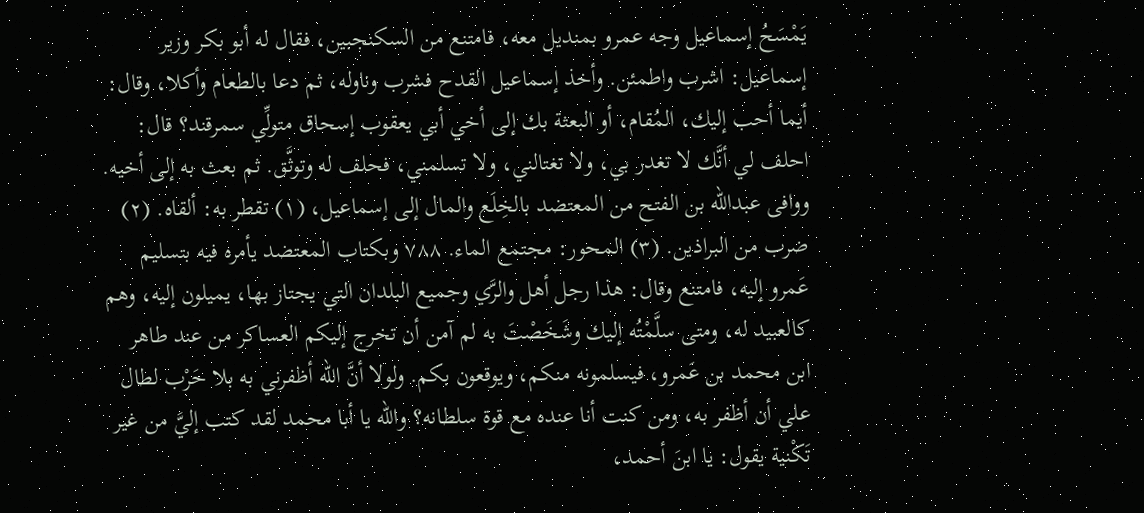یَمْسَحُ إسماعيل وجه عمرو بمندیل معه، فامتنع من السكنجبين، فقال له أبو بكر وزير إسماعيل: اشرب واطمئن. وأخذ إسماعيل القدح فشرب وناوله، ثم دعا بالطعام وأكلا، وقال: أيما أحب إليك، المُقام، أو البعثة بك إلى أخي أبي يعقوب إسحاق متولِّي سمرقند؟ قال: احلف لي أنَّك لا تغدر بي، ولا تغتالني، ولا تسلمني، فحلف له وتوثَّق. ثم بعث به إلى أخيه. ووافى عبدالله بن الفتح من المعتضد بالخِلَع والمال إلى إسماعيل، (١) تقطر به: ألقاه. (٢) ضرب من البراذين. (٣) المحور: مجتمع الماء. ٧٨٨ وبكتاب المعتضد يأمره فيه بتسليم عَمرو إليه، فامتنع وقال: هذا رجل أهل والرَّي وجميع البلدان التي يجتاز بها، يميلون إليه، وهم كالعبيد له، ومتى سلَّمْتُه إليك وشَخَصْتَ به لم آمن أن تخرج إليكم العساكر من عند طاهر ابن محمد بن عَمرو، فيسلمونه منكم، ويوقعون بكم. ولولا أنَّ الله أظفرني به بلا حَرْب لطال علي أن أظفر به، ومن كنت أنا عنده مع قوة سلطانه؟ والله يا أبا محمد لقد كتب إليَّ من غير تَكْنية يقول: يا ابنَ أحمد،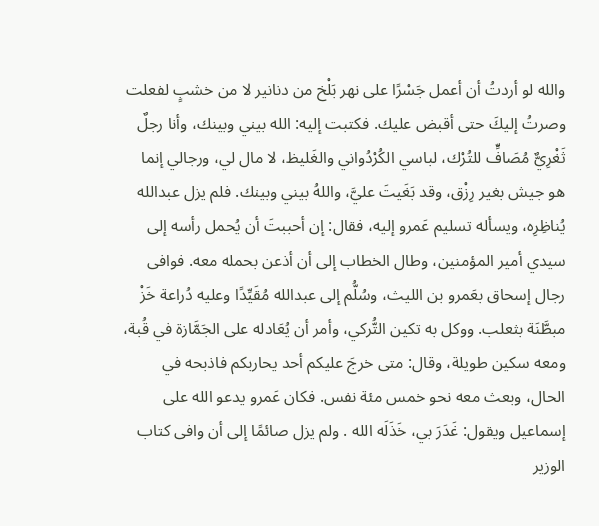والله لو أردتُ أن أعمل جَسْرًا على نهر بَلْخ من دنانير لا من خشبٍ لفعلت وصرتُ إليكَ حتى أقبض عليك. فكتبت إليه: الله بيني وبينك، وأنا رجلٌ ثَغْرِيٌّ مُصَافٍّ للتُرْك، لباسي الكُرْدُواني والغَليظ، لا مال لي، ورجالي إنما هو جيش بغير رِزْق، وقد بَغَيتَ عليَّ، واللهُ بيني وبينك. فلم يزل عبدالله يُناظِرِه، ويسأله تسليم عَمرو إليه، فقال: إن أحببتَ أن يُحمل رأسه إلى سيدي أمير المؤمنين، وطال الخطاب إلى أن أذعن بحمله معه. فوافى رجال إسحاق بعَمرو بن الليث، وسُلُّم إلى عبدالله مُقَيِّدًا وعليه دُراعة خَزْ مبطَّنَة بثعلب. ووكل به تكين التُّركي، وأمر أن يُعَادله على الجَمَّازة في قُبة، ومعه سكين طويلة، وقال: متى خرجَ عليكم أحد يحاربكم فاذبحه في الحال، وبعث معه نحو خمس مئة نفس. فكان عَمرو يدعو الله على إسماعيل ويقول: غَدَرَ بي، خَذَلَه الله . ولم يزل صائمًا إلى أن وافى كتاب الوزير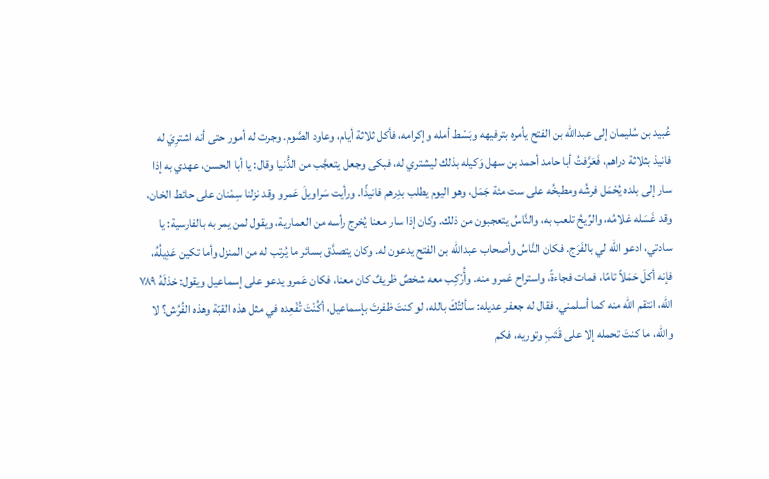عُبيد بن سُليمان إلى عبدالله بن الفتح يأمره بترفيهه وبَسْط أمله وإكرامه، فأكل ثلاثة أيام، وعاود الصَّوم. وجرت له أمور حتى أنه اشترِيَ له فانيذ بثلاثة دراهم، فَعَرَّفتُ أبا حامد أحمد بن سهل وَكيله بذلك ليشتري له، فبكى وجعل يتعجَّب من الدُّنيا وقال: يا أبا الحسن، عهدي به إذا سار إلى بلده يُحْمَل فرشُه ومطبخُه على ست مئة جَمَل، وهو اليوم يطلب بدِرهم فانيذًا. ورأيت سَراويلَ عَمرو وقد نزلنا سِمْنان على حائط الخان، وقد غَسَله غلامُه، والرِّيحُ تلعب به، والنَّاسُ يتعجبون من ذلك. وكان إذا سار معنا يُخرج رأسه من العمارية، ويقول لمن يمر به بالفارسية: يا سادتي، ادعو الله لي بالفَرَج. فكان النَّاسُ وأصحاب عبدالله بن الفتح يدعون له. وكان يتصدَّق بسائر ما يُرتب له من المنزل وأما تكين عَدِيلُهُ، فإنه أكلَ حَمَلاً تامًا، فمات فجاءةً، واستراح عَمرو منه. وأُرْكِب معه شخصٌ ظريفٌ كان معنا، فكان عَمرو يدعو على إسماعيل ويقول: خذلَهُ ٧٨٩ الله، انتقم الله منه كما أسلمني. فقال له جعفر عديله: سألتُكَ بالله، لو كنتَ ظفرتَ بإسماعيل، أكُنْتَ تُفْعِده في مثل هذه القبّة وهذه الفُرُش؟ لا والله، ما كنتَ تحمله إلا على قَتَبِ وتوريه، فكم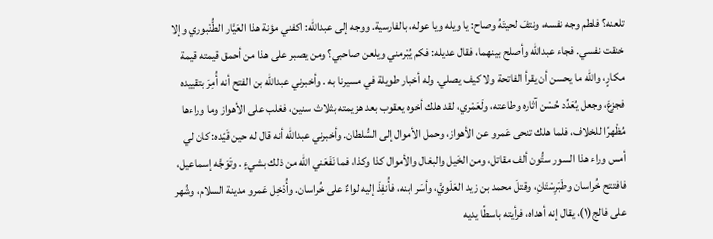تلعنه؟ فلطم وجه نفسه، ونتفَ لحيتَهُ وصاح: يا ويله ويا عوله، بالفارسية. ووجه إلى عبدالله: اكفني مؤنة هذا العَيَّار الطُّنْبوري وإلا خنقت نفسي. فجاء عبدالله وأصلح بينهما، فقال عديله: فكم يُبْرمني ويلعن صاحبي؟ ومن يصبر على هذا من أحمق قيمته قيمة مكارٍ، والله ما يحسن أن يقرأ الفاتحة ولا كيف يصلي. وله أخبار طويلة في مسيرنا به . وأخبرني عبدالله بن الفتح أنه أُمِرَ بتقييده فجزعَ، وجعل يُعَدِّد حُسْن آثاره وطاعته، ولَعَمْري، لقد هلك أخوه يعقوب بعد هزيمته بثلاث سنين، فغلب على الأهواز وما وراءها مُظْهرًا للخلاف، فلما هلك تنحى عَمرو عن الأهواز، وحمل الأموال إلى السُّلطان. وأخبرني عبدالله أنه قال له حين قَيّده: كان لي أمس وراء هذا السور ستُّون ألف مقاتل، ومن الخَيل والبغال والأموال كذا وكذا، فما نَفَعَني الله من ذلك بشيءٍ . وتَوَجَّه إسماعيل، فافتتح خُراسان وطَبَرِسْتَانِ، وقتلَ محمد بن زيد العَلَويَّ، وأسَر ابنه، فأُنفِذَ إليه لواءٌ على خُراسان. وأُدْخِل عَمرو مدينة السلام، وشُهر على فالج(١)، يقال إنه أهداه، فرأيته باسطًا يديه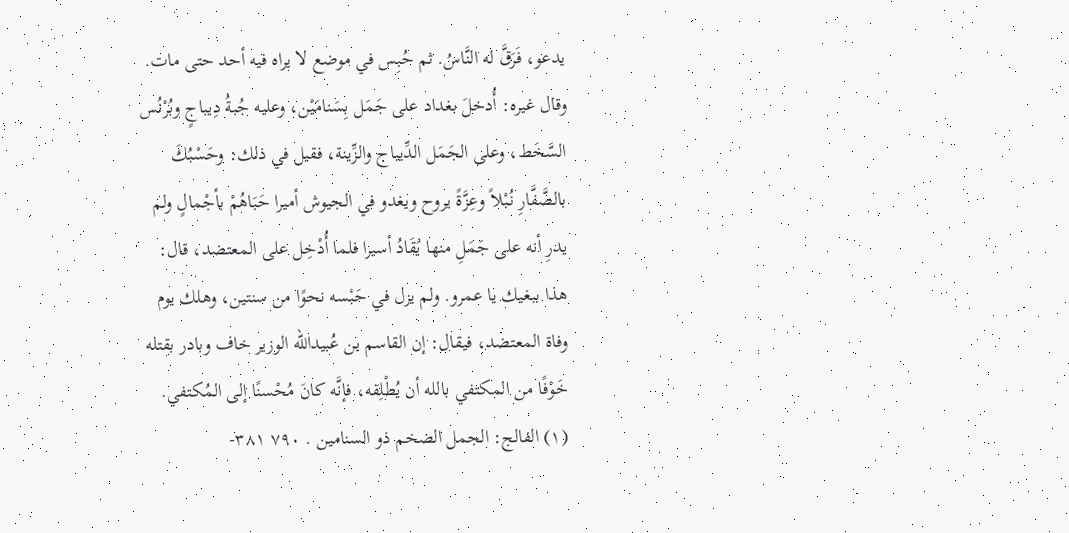يدعو، فَرَقَّ له النَّاسُ. ثم حُبِس في موضع لا يراه فيه أحد حتى مات. وقال غيره: أُدخلَ بغداد على جَمَل بِسَنامَيْن، وعليه جُبةُ دِيباجٍ وبُرْنُس السَّخَط، وعلى الجَمَل الدِّيباج والزِّينة، فقيل في ذلك: وحَسْبُكَ بالصَّفَّارِ نُبْلاً وعِزَّةً يروح ويغدو في الجيوش أميرا حَبَاهُمْ بأجْمالٍ ولم يدرِ أنه على جَمَلِ منها يُقَادُ أسيرا فلما أُدْخِل على المعتضد، قال: هذا ببغيك يا عمرو. ولم يزل في حَبْسه نحوًا من سنتين، وهلك يوم وفاة المعتضد، فيقال: إن القاسم بن عُبيدالله الوزير خاف وبادر بقتله خَوْفًا من المكتفي بالله أن يُطْلِقه، فإنَّه كانَ مُحْسنًا إلى المُكتفي. (١) الفالج: الجمل الضخم ذو السنامين . ٧٩٠ ٣٨١-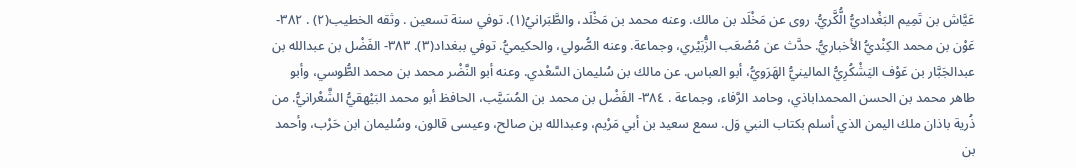عَيَّاش بن تَمِيم البَغْداديُّ الُّكَّريُّ. روى عن مَخْلَد بن مالك. وعنه محمد بن مَخْلَد، والطَّبَرانيُ(١). توفي سنة تسعين . وثقه الخطيب(٢) . ٣٨٢- عَوْن بن محمد الكِنْديُّ الأخباريُّ. حدَّث عن مُصْعَب الزُّبَيْري، وجماعة. وعنه الصُّولي، والحكيميُّ. توفي ببغداد(٣). ٣٨٣- الفَضْل بن عبدالله بن عبدالجَبَّار بن عَوْف اليَشْكُرِيُّ المالينيُّ الهَرَويُّ، أبو العباس. عن مالك بن سُليمان السَّعْدي. وعنه أبو النَّضْر محمد بن محمد الطُّوسي، وأبو طاهر محمد بن الحسن المحمداباذي، وحامد الرَّفاء، وجماعة . ٣٨٤- الفَضْل بن محمد بن المُسَيَّب، الحافظ أبو محمد البَيْهقيُّ الشَّعْرانيُّ. من ذُرية باذان ملك اليمن الذي أسلم بكتاب النبي وَل. سمع سعيد بن أبي مَرْيم، وعبدالله بن صالح، وعيسى قالون، وسُليمان ابن حَرْب، وأحمد بن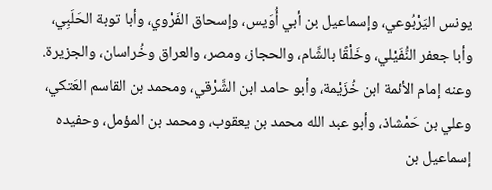يونس اليَرْبُوعي، وإسماعيل بن أبي أُوَيس، وإسحاق الفَرْوي، وأبا توبة الحَلَبِي، وأبا جعفر النُّفَيْلي، وخَلْقًا بالشَّام، والحجاز، ومصر، والعراق وخُراسان، والجزيرة. وعنه إمام الأئمة ابن خُزَيْمة، وأبو حامد ابن الشَّرْقي، ومحمد بن القاسم العَتكي، وعلي بن حَمْشاذ، وأبو عبد الله محمد بن يعقوب، ومحمد بن المؤمل، وحفيده إسماعيل بن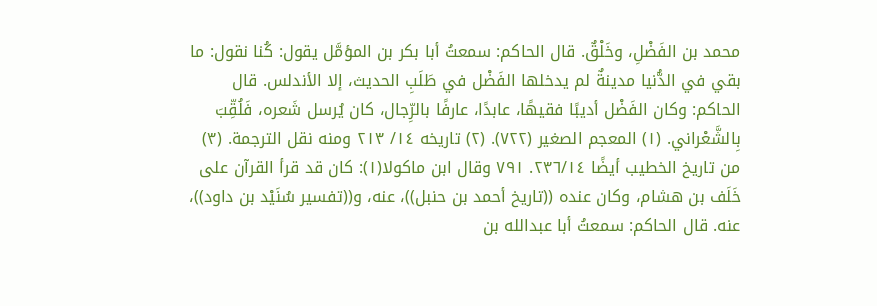محمد بن الفَضْلِ، وخَلْقٌ. قال الحاكم: سمعتُ أبا بكر بن المؤمَّل يقول: كُنا نقول: ما بقي في الدُّنيا مدينةٌ لم يدخلها الفَضْل في طَلَبِ الحديث، إلا الأندلس. قال الحاكم: وكان الفَضْل أديبًا فقيهًا، عابدًا، عارفًا بالرِّجال، كان يُرسل شَعره، فَلُقِّبَ بِالشَّعْراني. (١) المعجم الصغير (٧٢٢). (٢) تاريخه ١٤/ ٢١٣ ومنه نقل الترجمة. (٣) من تاريخ الخطيب أيضًا ٢٣٦/١٤. ٧٩١ وقال ابن ماكولا(١): كان قد قرأ القرآن على خَلَف بن هشام، وكان عنده ((تاريخ أحمد بن حنبل))، عنه، و((تفسير سُنَيْد بن داود))، عنه. قال الحاكم: سمعتُ أبا عبدالله بن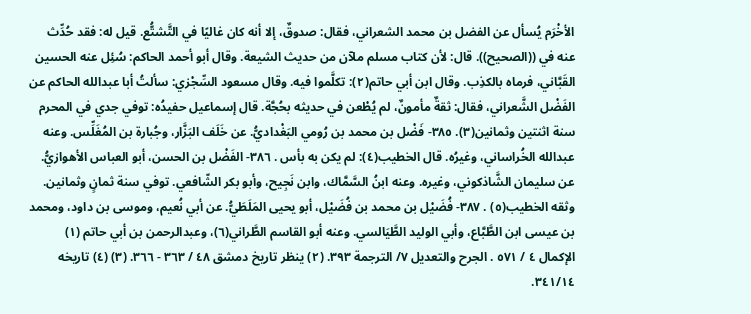الأخْرَم يُسأل عن الفضل بن محمد الشعراني، فقال: صدوقٌ، إلا أنه كان غاليًا في التَّشتُّع. قيل له: فقد حُدِّث عنه في ((الصحيح)). قال: لأن كتاب مسلم ملآن من حديث الشيعة. وقال أبو أحمد الحاكم: سُئِل عنه الحسين القَبَّاني، فرماه بالكذِب. وقال ابن أبي حاتم(٢): تكلَّموا فيه. وقال مسعود السِّجْزي: سألتُ أبا عبدالله الحاكم عن الفَضْل الشَّعراني، فقال: ثقةٌ مأمونٌ، لم يُطْعن في حديثه بحُجَّة. قال إسماعيل حفيدُه: توفي جدي في المحرم سنة اثنتين وثمانين(٣). ٣٨٥- فَضْل بن محمد بن رُومي البَغْداديُّ. عن خَلَف البَزَّار، وجُبارة بن المُغَلِّس. وعنه عبدالله الخُراساني، وغيرُه. قال الخطيب(٤): لم یکن به بأس . ٣٨٦- الفَضْل بن الحسن، أبو العباس الأهوازيُّ. عن سليمان الشَّاذكوني، وغيره. وعنه ابنُ السَّمَّاك، وابن نَجِيح، وأبو بكر الشّافعي. توفي سنة ثمانٍ وثمانين. وثقه الخطيب(٥) . ٣٨٧- فُضَيْل بن محمد بن فُضَيْل، أبو يحيى المَلَطَيُّ. عن أبي نُعيم، وموسى بن داود، ومحمد بن عيسى ابن الطَّبَّاع، وأبي الوليد الطَّيَالسي. وعنه أبو القاسم الطَّراني(٦)، وعبدالرحمن بن أبي حاتم (١) الإكمال ٤ / ٥٧١ . الجرح والتعديل ٧/ الترجمة ٣٩٣. (٢) ينظر تاريخ دمشق ٤٨ / ٣٦٣ - ٣٦٦. (٣) (٤) تاريخه ٣٤١/١٤.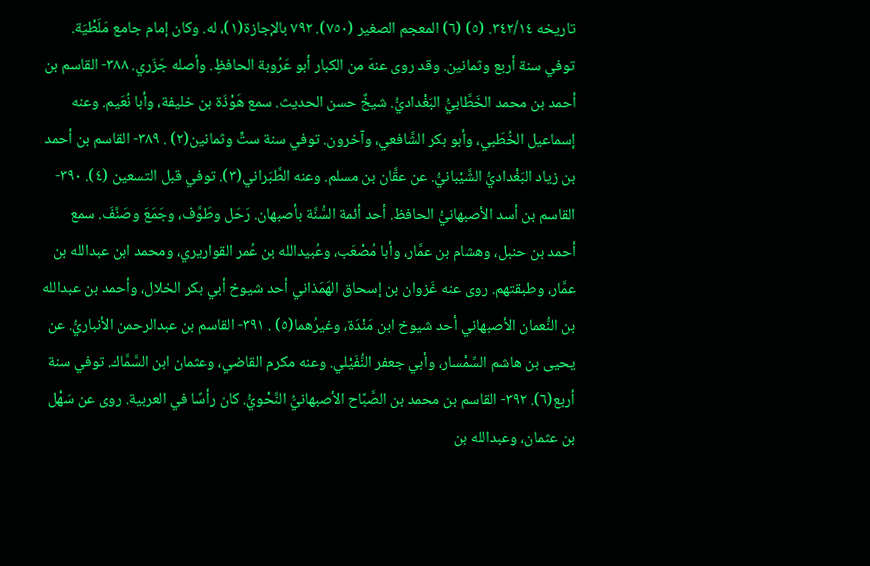تاريخه ٣٤٢/١٤. (٥) (٦) المعجم الصغير (٧٥٠). ٧٩٢ بالإجازة(١)، له. وكان إمام جامع مَلَطْيَة. توفي سنة أربع وثمانين. وقد روى عنهَ من الكبار أبو عَرُوبة الحافظِ. وأصله جَزَري. ٣٨٨- القاسم بن أحمد بن محمد الخَطَّابيُّ البَغْداديُّ. شيخٌ حسن الحديث. سمع هَوْذَة بن خليفة، وأبا نُعَيم. وعنه إسماعيل الخُطَبي، وأبو بكر الشَّافعي، وآخرون. توفي سنة ستٍّ وثمانين(٢) . ٣٨٩- القاسم بن أحمد بن زياد البَغْداديُّ الشَّيْبانيُّ. عن عقَّان بن مسلم. وعنه الطَّبَراني(٣). توفي قبل التسعين (٤). ٣٩٠- القاسم بن أسد الأصبهانيُّ الحافظ. أحد أئمة السُّنَّة بأصبهان. رَحَل وطَوَّف، وجَمَعَ وصَنَّفَ. سمع أحمد بن حنبل، وهشام بن عمَّار، وأبا مُصْعَب، وعُبيدالله بن عُمر القواريري، ومحمد ابن عبدالله بن عمَّار، وطبقتهم. روى عنه غَزوان بن إسحاق الهَمَذاني أحد شيوخ أبي بكر الخلال، وأحمد بن عبدالله بن النُّعمان الأصبهاني أحد شيوخ ابن مَنْدَة، وغيرُهما(٥) . ٣٩١- القاسم بن عبدالرحمن الأنباريُّ. عن يحيى بن هاشم السِّمْسار، وأبي جعفر النُّفَيْلي. وعنه مكرم القاضي، وعثمان ابن السَّمَّاك. توفي سنة أربع(٦). ٣٩٢- القاسم بن محمد بن الصَّبَّاح الأصبهانيُّ النَّحْويُّ. كان رأسًا في العربية. روى عن سَهْل بن عثمان، وعبدالله بن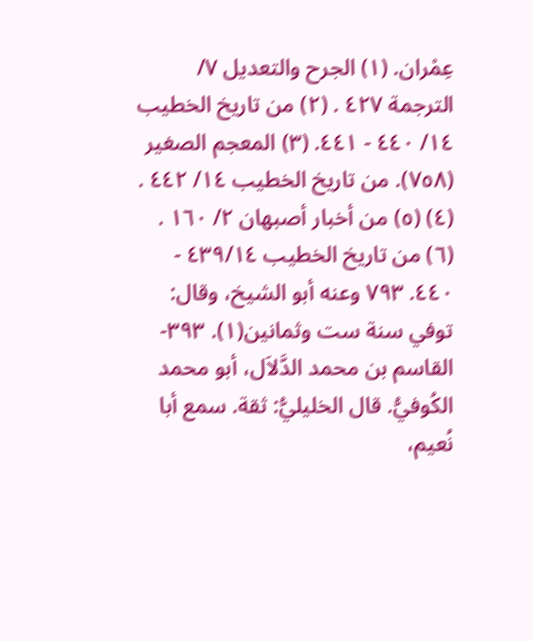عِمْران. (١) الجرح والتعديل ٧/ الترجمة ٤٢٧ . (٢) من تاريخ الخطيب ١٤/ ٤٤٠ - ٤٤١. (٣) المعجم الصغير (٧٥٨). من تاريخ الخطيب ١٤/ ٤٤٢ . (٤) (٥) من أخبار أصبهان ٢/ ١٦٠ . (٦) من تاريخ الخطيب ٤٣٩/١٤ - ٤٤٠. ٧٩٣ وعنه أبو الشيخ، وقال: توفي سنة ست وثمانين(١). ٣٩٣- القاسم بن محمد الدَّلاَل، أبو محمد الكُوفيُّ. قال الخليليُّ: ثقة. سمع أبا نُعيم،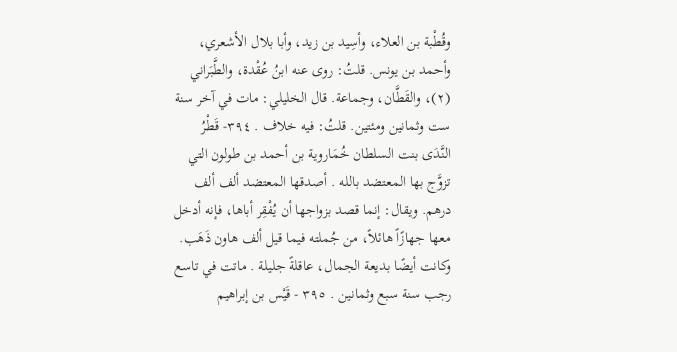وقُطْبة بن العلاء، وأسِيد بن زيد، وأبا بلال الأشعري، وأحمد بن يونس. قلتُ: روى عنه ابنُ عُقْدة، والطَّبَراني (٢)، والقَطَّان، وجماعة. قال الخليلي: مات في آخر سنة ست وثمانين ومئتين. قلتُ: فيه خلاف . ٣٩٤- قَطْرُ النَّدَى بنت السلطان خُمَاروية بن أحمد بن طولون التي تزوَّج بها المعتضد بالله . أصدقها المعتضد ألف ألف درهم. ويقال: إنما قصد بزواجها أن يُفْقِر أباها، فإنه أدخل معها جهازًاً هائلاً، من جُملته فيما قيل ألف هاون ذَهَب. وكانت أيضًا بديعة الجمال، عاقلةً جليلة . ماتت في تاسع رجب سنة سبع وثمانين . ٣٩٥ - قَيْس بن إبراهيم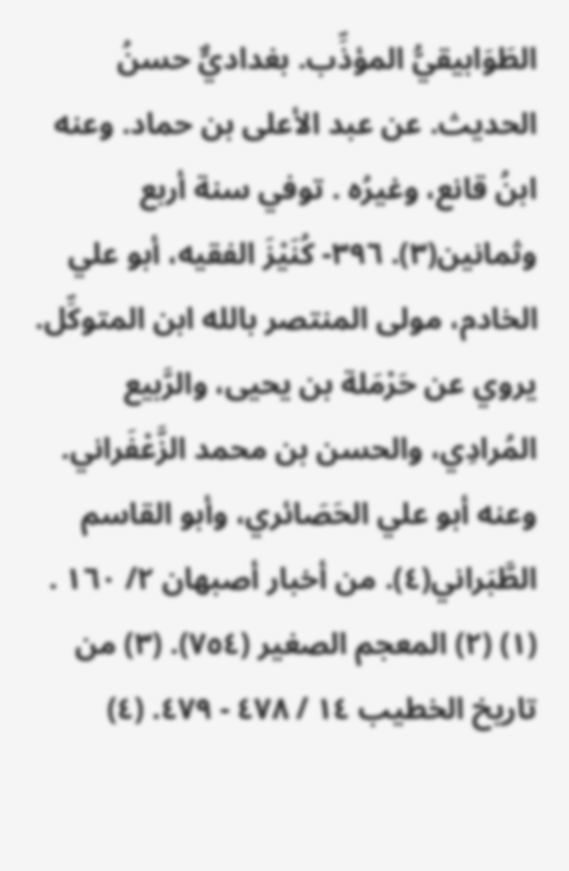الطَوَابيقيُّ المؤذِّب. بغداديٌّ حسنُ الحديث. عن عبد الأعلى بن حماد. وعنه ابنُ قانع، وغيرُه . توفي سنة أربع وثمانين(٣). ٣٩٦- كُنَيْزَ الفقيه، أبو علي الخادم، مولى المنتصر بالله ابن المتوكِّل. يروي عن حَرْمَلة بن يحيى، والرَّبيع المُرادِي، والحسن بن محمد الزَّعْفَراني. وعنه أبو علي الحَصَائري، وأبو القاسم الطَّبَراني(٤). من أخبار أصبهان ٢/ ١٦٠ . (١) (٢) المعجم الصغير (٧٥٤). (٣) من تاريخ الخطيب ١٤ / ٤٧٨ - ٤٧٩. (٤)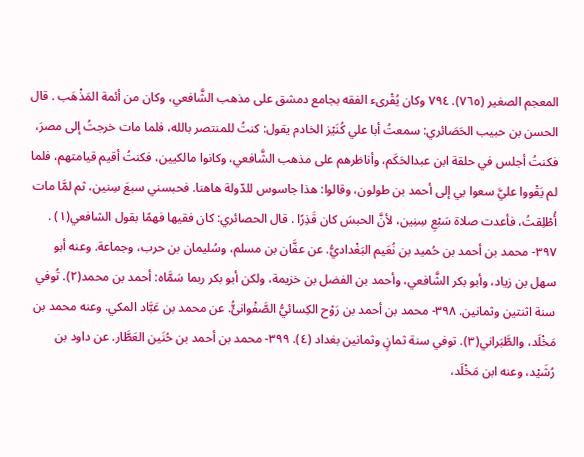المعجم الصغير (٧٦٥). ٧٩٤ وكان يُقْرىء الفقه بجامع دمشق على مذهب الشَّافعي، وكان من أئمة المَذْهَب . قال الحسن بن حبيب الحَصَائري: سمعتُ أبا علي كُنَيْز الخادم يقول: كنتُ للمنتصر بالله، فلما مات خرجتُ إلى مصرَ، فكنتُ أجلس في حلقة ابن عبدالحَكَم، وأناظرهم على مذهب الشَّافعي، وكانوا مالكيين، فكنتُ أقيم قيامتهم، فلما لم يَقْووا عليَّ سعوا بي إلى أحمد بن طولون، وقالوا: هذا جاسوس للدّولة هاهنا. فحبسني سبعَ سِنين، ثم لمَّا مات أُطْلِقتُ، فأعدت صلاة سَبْعِ سِنِين، لأنَّ الحبسَ كان قَذِرًا . قال الحصائري: كان فقيها فهمًا بقول الشافعي(١) . ٣٩٧- محمد بن أحمد بن حُميد بن نُعَيم البَغْداديُّ. عن عفَّان بن مسلم، وسُليمان بن حرب، وجماعة. وعنه أبو سهل بن زياد، وأبو بكر الشَّافعي، وأحمد بن الفضل بن خزيمة، ولكن أبو بكر ربما سَمَّاه: أحمد بن محمد(٢). تُوفي سنة اثنتين وثمانين. ٣٩٨- محمد بن أحمد بن رَوْح الكِسائيُّ الصَّفْوانئُّ. عن محمد بن عَبَّاد المكي. وعنه محمد بن مَخْلَد، والطَّبَراني(٣). توفي سنة ثمانٍ وثمانين بغداد (٤). ٣٩٩- محمد بن أحمد بن حُنَين العَطَّار. عن داود بن رُشَيْد، وعنه ابن مَخْلَد،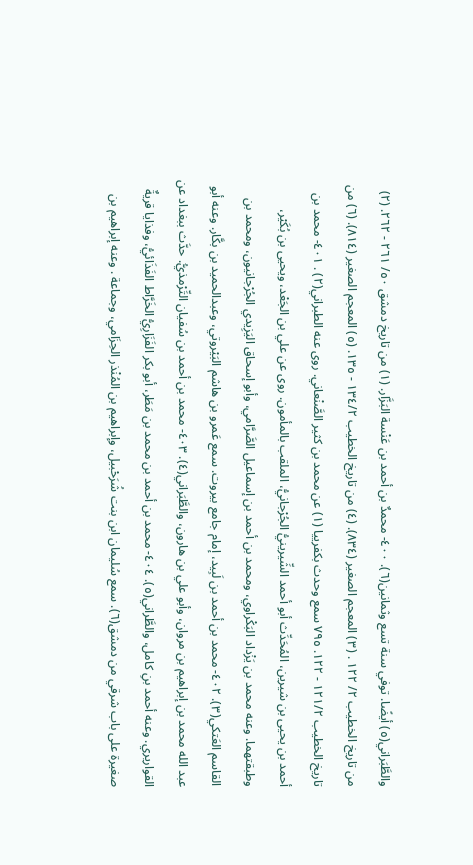والطَّبَراني(٥) أيضًا. توفي سنة تسع وثمانين(٦). ٤٠٠- محمدٌ بن أحمد بن عَنْسة البَزَّار. (١) من تاريخ دمشق ٥٠/ ٢٦١ - ٢٦٢. (٢) من تاريخ الخطيب ٢/ ١٢٢ . (٣) المعجم الصغير (٨٣٤). (٤) من تاريخ الخطيب ١٣٤/٢ - ١٣٥. (٥) المعجم الصغير (٨١٤). (٦) من تاريخ الخطيب ١٢١/٢ - ١٢٢. ٧٩٥ سمع وحدث بكفرييا (١) عن محمد بن كثير الصَّنْعاني. روى عنه الطبراني(٢) . ٤٠١- محمد بن أحمد بن يحيى بن شيرين، المُحَدِّث أبو أحمد الشِّيرينيُّ الجُرْجانيُّ، الملقب بالمأمون. روى عن علي بن الجَعْد، ويحيى بن بُكَيْر، وطبقتهما. وعنه محمد بن يَزْداد البَكْراوي، ومحمد بن أحمد بن إسماعيل الصَّرَّامي، وأبو إسحاق اليَزِيدي الجُرْجانيون، ومحمد بن القاسم العَتكي(٣). ٤٠٢- محمد بن أحمد بن لَبِید، إمام جامع بيروت. سمع عَمرو بن هاشم البَيْروتي، وعبدالحميد بن بكَّار. وعنه أبو عبد الله محمد بن إبراهيم بن مروان، وأبو علي بن هارون، والطَّبَراني(٤). ٤٠٣- محمد بن أحمد بن سُفيان التِّرْمذيُّ. حدَّث ببغداد عن القواريري. وعنه أحمد بنِ كامل، والطَّراني(٥). ٤٠٤- محمد بن أحمد بن محمد بن مَطَر، أبو بكر الفَزَارِيُّ الخَرَّاط الفَذَائيُّ، وفذايا قريةٌ صغيرة على باب شرقي من دمشق(٦). سمع سُليمان ابن بنت شُرَحْبيل، وإبراهيم بن المُنْذر الحِزَامي، وجماعة . وعنه إبراهيم بن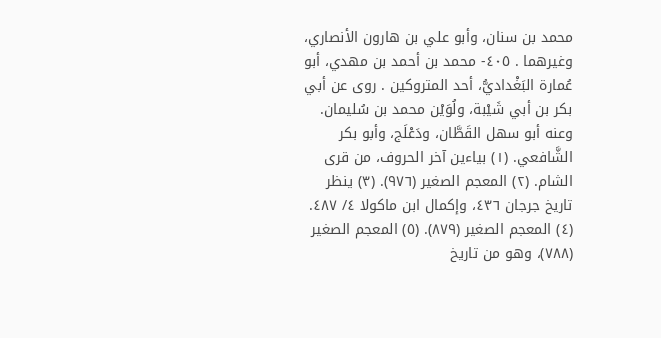محمد بن سنان، وأبو علي بن هارون الأنصاري، وغيرهما . ٤٠٥- محمد بن أحمد بن مهدي، أبو عُمارة البَغْداديُّ، أحد المتروكين . روى عن أبي بكر بن أبي شَيْبة، ولُوَيْن محمد بن سُليمان. وعنه أبو سهل القَطَّان، ودَعْلَج، وأبو بكر الشَّافعي. (١) بياءين آخر الحروف، من قرى الشام. (٢) المعجم الصغير (٩٧٦). (٣) ينظر تاريخ جرجان ٤٣٦، وإكمال ابن ماكولا ٤/ ٤٨٧. (٤) المعجم الصغير (٨٧٩). (٥) المعجم الصغير (٧٨٨)، وهو من تاريخ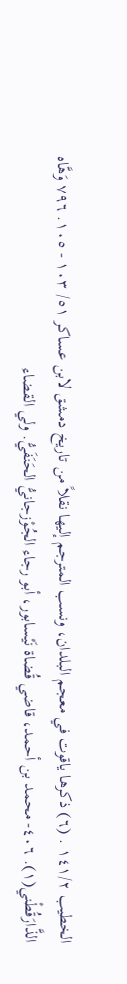الخطيب ١٤١/٢ . (٦) ذكرها ياقوت في معجم البلدان، ونسب المترجم إليها نقلاً من تاريخ دمشق لابن عساكر ٥١/ ١٠٣ - ١٠٥. ٧٩٦ وَهَّاه الذَّارَقُطْني(١). ٤٠٦- محمد بن أحمد، قاضي قُضاة نَيْسابور، أبو رجاء الجُوْزجانيُّ الحَنَفَيُّ. ولي القضاء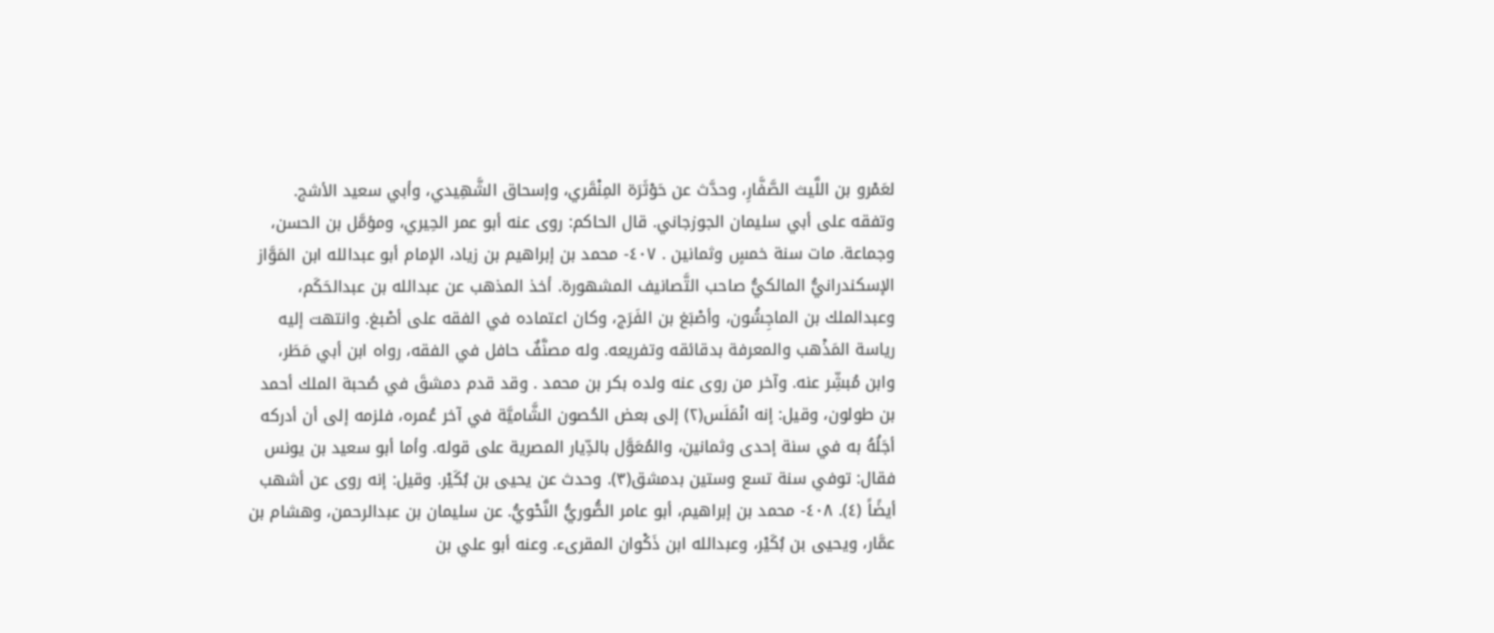لعَمْرو بن اللَّيث الصَّفَّارِ، وحدَّث عن حَوْثَرَة المِنْقَري، وإسحاق الشَّهِيدي، وأبي سعيد الأشج. وتفقه على أبي سليمان الجوزجاني. قال الحاكم: روى عنه أبو عمر الحِيري، ومؤمَّل بن الحسن، وجماعة. مات سنة خمسٍ وثمانين . ٤٠٧- محمد بن إبراهيم بن زياد، الإمام أبو عبدالله ابن المَوَّاز الإسكندرانيُّ المالكيُّ صاحب التَّصانيف المشهورة. أخذ المذهب عن عبدالله بن عبدالحَكَم، وعبدالملك بن الماجِشُون، وأصْبَغ بن الفَرَج، وكان اعتماده في الفقه على أصْبغ. وانتهت إليه رياسة المَذْهب والمعرفة بدقائقه وتفريعه. وله مصنَّفٌ حافل في الفقه، رواه ابن أبي مَطَر، وابن مُبشِّر عنه. وآخر من روى عنه ولده بكر بن محمد . وقد قدم دمشقَ في صُحبة الملك أحمد بن طولون، وقيل: إنه انْمَلَس(٢) إلى بعض الحُصون الشَّاميَّة في آخر عُمره، فلزمه إلى أن أدركه أجَلُهُ به في سنة إحدى وثمانين، والمُعَوَّل بالدِّيار المصرية على قوله. وأما أبو سعيد بن يونس فقال: توفي سنة تسع وستين بدمشق(٣). وحدث عن يحيى بن بُكَيْر. وقيل: إنه روى عن أشهب أيضًاً (٤). ٤٠٨- محمد بن إبراهيم، أبو عامر الصُّوريُّ النَّحْويُّ. عن سليمان بن عبدالرحمن، وهشام بن عمَّار، ويحيى بن بُكَيْر، وعبدالله ابن ذَكْوان المقرىء. وعنه أبو علي بن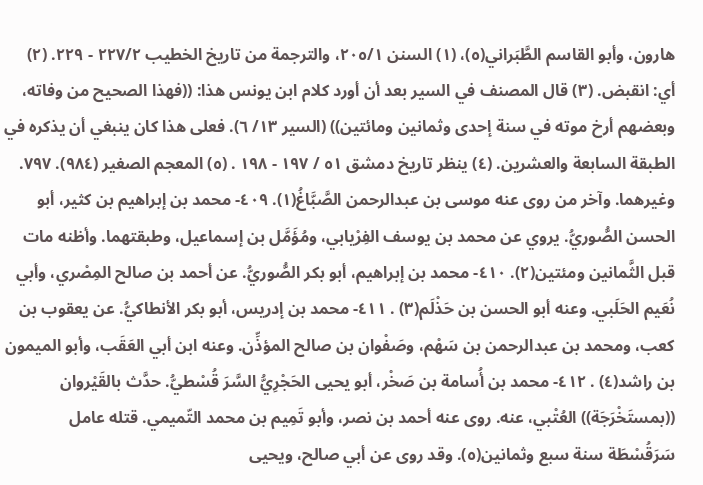هارون، وأبو القاسم الطَّبَراني(٥)، (١) السنن ٢٠٥/١، والترجمة من تاريخ الخطيب ٢٢٧/٢ - ٢٢٩. (٢) أي: انقبض. (٣) قال المصنف في السير بعد أن أورد كلام ابن يونس هذا: ((فهذا الصحيح من وفاته، وبعضهم أرخ موته في سنة إحدى وثمانين ومائتين)) (السير ١٣/ ٦). فعلى هذا كان ينبغي أن يذكره في الطبقة السابعة والعشرين. (٤) ينظر تاريخ دمشق ٥١ / ١٩٧ - ١٩٨ . (٥) المعجم الصغير (٩٨٤). ٧٩٧. وغيرهما. وآخر من روى عنه موسى بن عبدالرحمن الصَّبَّاغُ(١). ٤٠٩- محمد بن إبراهيم بن كثير، أبو الحسن الصُّوريُّ. يروي عن محمد بن يوسف الفِرْيابي، ومُؤَمَّل بن إسماعيل، وطبقتهما. وأظنه مات قبل الثَّمانين ومئتين(٢). ٤١٠- محمد بن إبراهيم، أبو بكر الصُّوريُّ. عن أحمد بن صالح المِصْري، وأبي نُعَيم الحَلَبي. وعنه أبو الحسن بن حَذْلَم(٣) . ٤١١- محمد بن إدريس، أبو بكر الأنطاكيُّ. عن يعقوب بن كعب، ومحمد بن عبدالرحمن بن سَهْم، وصَفْوان بن صالح المؤذِّن. وعنه ابن أبي العَقَب، وأبو الميمون بن راشد(٤) . ٤١٢- محمد بن أُسامة بن صَخْر، أبو يحيى الحَجْرِيُّ السَّرَ قُسْطيُّ. حدَّث بالقَيْروان ((بمستَخْرَجَة)) العُتْبي، عنه. روى عنه أحمد بن نصر، وأبو تَمِيم بن محمد التّميمي. قتله عامل سَرَقُسْطَة سنة سبع وثمانين(٥). وقد روى عن أبي صالح، ویحیی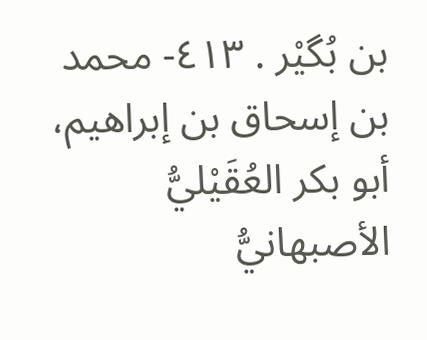بن بُگیْر . ٤١٣- محمد بن إسحاق بن إبراهيم، أبو بكر العُقَيْليُّ الأصبهانيُّ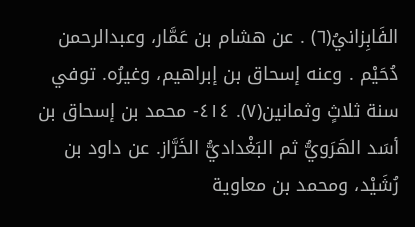الفَابِزانيُ(٦) . عن هشام بن عَمَّار، وعبدالرحمن دُحَيْم . وعنه إسحاق بن إبراهيم، وغيرُه. توفي سنة ثلاثٍ وثمانین(٧). ٤١٤- محمد بن إسحاق بن أسَد الهَرَويُّ ثم البَغْداديُّ الخَرَّاز. عن داود بن رُشَيْد، ومحمد بن معاوية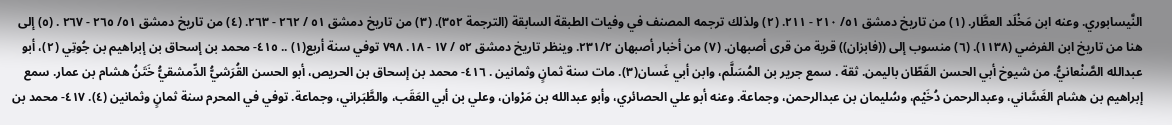النَّيسابوري. وعنه ابن مَخْلَد العطَّار. (١) من تاريخ دمشق ٥١/ ٢١٠ - ٢١١. (٢) ولذلك ترجمه المصنف في وفيات الطبقة السابقة (الترجمة ٣٥٢). (٣) من تاريخ دمشق ٥١ / ٢٦٢ - ٢٦٣. (٤) من تاريخ دمشق ٥١/ ٢٦٥ - ٢٦٧ . (٥) إلى هنا من تاريخ ابن الفرضي (١١٣٨). (٦) منسوب إلى ((فابزان)) قرية من قرى أصبهان. (٧) من أخبار أصبهان ٢٣١/٢. وينظر تاريخ دمشق ٥٢ / ١٧ - ١٨. ٧٩٨ توفي سنة أربع(١) .. ٤١٥- محمد بن إسحاق بن إبراهيم بن جُوتِي (٢)، أبو عبدالله الصَّنْعانيُّ. من شيوخ أبي الحسن القَطّان باليمن. ثقة . سمع جرير بن المُسَلَّم، وابن أبي غَسان(٣). مات سنة ثمانٍ وثمانين . ٤١٦- محمد بن إسحاق بن الحريص، أبو الحسن القُرَشيُّ الدِّمشقيُّ خَتَنُ هشام بن عمار. سمع إبراهيم بن هشام الغَسَّاني، وعبدالرحمن دُخَيْم، وسُليمان بن عبدالرحمن، وجماعة. وعنه أبو علي الحصائري، وأبو عبدالله بن مَرْوان، وعلي بن أبي العَقَب، والطَّبَراني، وجماعة. توفي في المحرم سنة ثمانٍ وثمانين (٤). ٤١٧- محمد بن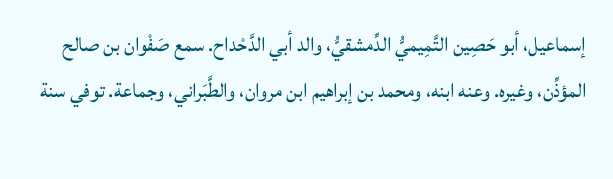إسماعيل، أبو حَصِين التَّمِيميُّ الدِّمشقيُّ، والد أبي الدَّحْداح. سمع صَفْوان بن صالح المؤذِّن، وغيره. وعنه ابنه، ومحمد بن إبراهيم ابن مروان، والطَّبَراني، وجماعة. توفي سنة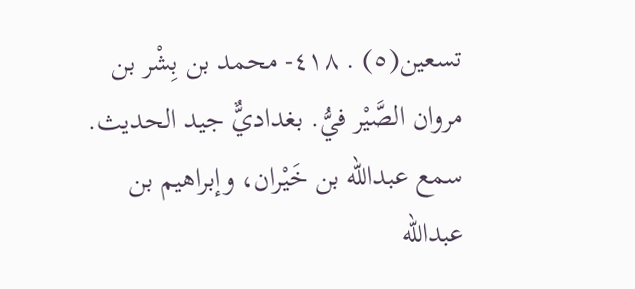تسعين(٥) . ٤١٨- محمد بن بِشْر بن مروان الصَّيْر فيُّ. بغداديٌّ جيد الحديث. سمع عبدالله بن خَيْران، وإبراهيم بن عبدالله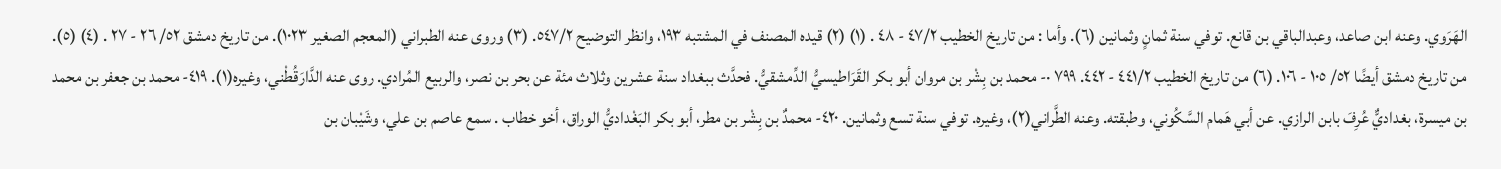الهَرَوي. وعنه ابن صاعد، وعبدالباقي بن قانع. توفي سنة ثمانٍ وثمانين (٦). وأما : من تاريخ الخطيب ٤٧/٢ - ٤٨ . (١) (٢) قيده المصنف في المشتبه ١٩٣، وانظر التوضيح ٥٤٧/٢. (٣) وروى عنه الطبراني (المعجم الصغير ١٠٢٣). من تاريخ دمشق ٥٢/ ٢٦ - ٢٧ . (٤) (٥). من تاريخ دمشق أيضًا ٥٢/ ١٠٥ - ١٠٦. (٦) من تاريخ الخطيب ٤٤١/٢ - ٤٤٢. ٧٩٩ ·- محمد بن بِشْر بن مروان أبو بكر القَرَاطيسيُّ الدِّمشقيُّ. فحدَّث ببغداد سنة عشرين وثلاث مئة عن بحر بن نصر، والربيع المُرادي. روى عنه الدَّارَقُطْني، وغيره(١). ٤١٩- محمد بن جعفر بن محمد بن ميسرة، بغداديٌّ عُرِفَ بابن الرازي. عن أبي هَمام السَّكُوني، وطبقته. وعنه الطَّراني(٢)، وغيره. توفي سنة تسع وثمانين. ٤٢٠- محمدٌ بن بِشْر بن مطر، أبو بكر البَغْداديُّ الوراق، أخو خطاب . سمع عاصم بن علي، وشَيْبان بن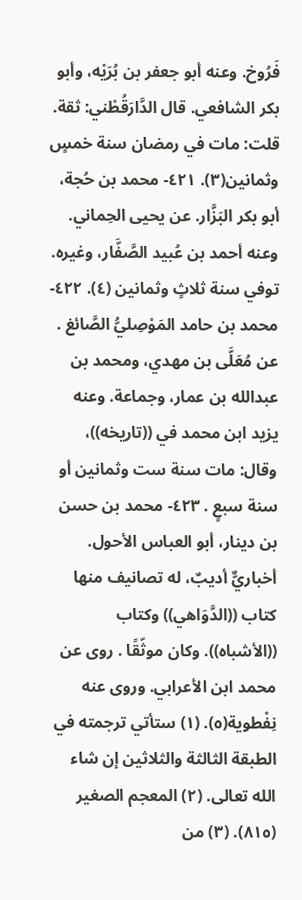فَرُوخ. وعنه أبو جعفر بن بُرَيْه، وأبو بكر الشافعي. قال الدَّارَقُطْني: ثقة. قلت: مات في رمضان سنة خمسٍ وثمانين(٣). ٤٢١- محمد بن حُجة، أبو بكر البَزَّار. عن يحيى الحِماني. وعنه أحمد بن عُبيد الصَّفَّار، وغيره. توفي سنة ثلاثٍ وثمانين (٤). ٤٢٢- محمد بن حامد المَوْصِليُّ الصَّائغ . عن مُعَلَّى بن مهدي، ومحمد بن عبدالله بن عمار، وجماعة. وعنه یزید ابن محمد في ((تاريخه))، وقال: مات سنة ست وثمانين أو سنة سبعٍ . ٤٢٣- محمد بن حسن بن دينار، أبو العباس الأحول. أخباريٌّ أديبٌ، له تصانيف منها كتاب ((الدَّوَاهي)) وكتاب ((الأشباه)). وكان موثّقًا . روى عن محمد ابن الأعرابي. وروى عنه نِفْطوية(٥). (١) ستأتي ترجمته في الطبقة الثالثة والثلاثين إن شاء الله تعالى. (٢) المعجم الصغير (٨١٥). (٣) من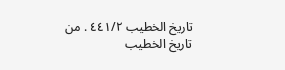تاريخ الخطيب ٤٤١/٢ . من تاريخ الخطيب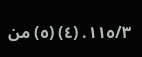١١٥/٣. (٤) (٥) من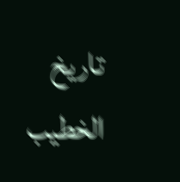تاريخ الخطيب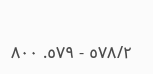٥٧٨/٢ - ٥٧٩. ٨٠٠